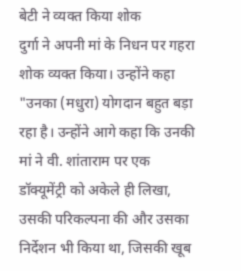बेटी ने व्यक्त किया शोक
दुर्गा ने अपनी मां के निधन पर गहरा शोक व्यक्त किया। उन्होंने कहा "उनका (मधुरा) योगदान बहुत बड़ा रहा है। उन्होंने आगे कहा कि उनकी मां ने वी. शांताराम पर एक डॉक्यूमेंट्री को अकेले ही लिखा, उसकी परिकल्पना की और उसका निर्देशन भी किया था, जिसकी खूब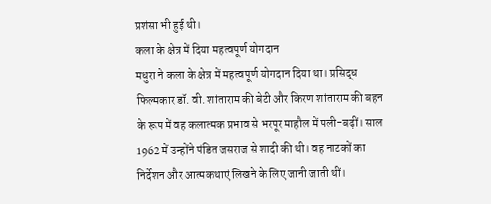प्रशंसा भी हुई थी।
कला के क्षेत्र में दिया महत्वपूर्ण योगदान
मधुरा ने कला के क्षेत्र में महत्वपूर्ण योगदान दिया था। प्रसिद्ध फिल्मकार डॉ. वी. शांताराम की बेटी और किरण शांताराम की बहन के रूप में वह कलात्मक प्रभाव से भरपूर माहौल में पली-बढ़ीं। साल 1962 में उन्होंने पंडित जसराज से शादी की थी। वह नाटकों का निर्देशन और आत्मकथाएं लिखने के लिए जानी जाती थीं।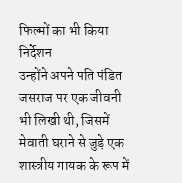फिल्मों का भी किया निर्देशन
उन्होंने अपने पति पंडित जसराज पर एक जीवनी भी लिखी थी, जिसमें मेवाती घराने से जुड़े एक शास्त्रीय गायक के रूप में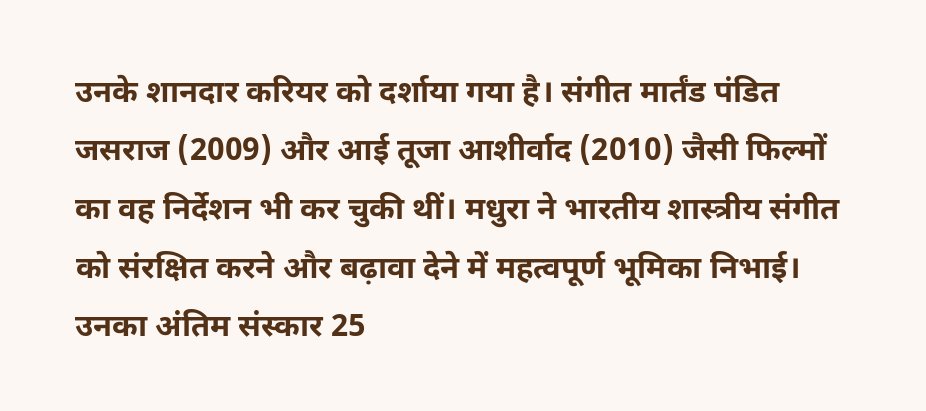उनके शानदार करियर को दर्शाया गया है। संगीत मार्तंड पंडित जसराज (2009) और आई तूजा आशीर्वाद (2010) जैसी फिल्मों का वह निर्देशन भी कर चुकी थीं। मधुरा ने भारतीय शास्त्रीय संगीत को संरक्षित करने और बढ़ावा देने में महत्वपूर्ण भूमिका निभाई। उनका अंतिम संस्कार 25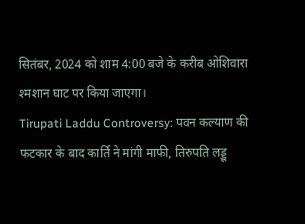सितंबर, 2024 को शाम 4:00 बजे के करीब ओशिवारा श्मशान घाट पर किया जाएगा।
Tirupati Laddu Controversy: पवन कल्याण की फटकार के बाद कार्ति ने मांगी माफी, तिरुपति लड्डू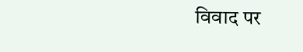विवाद पर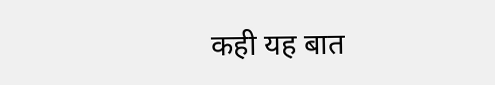कही यह बात